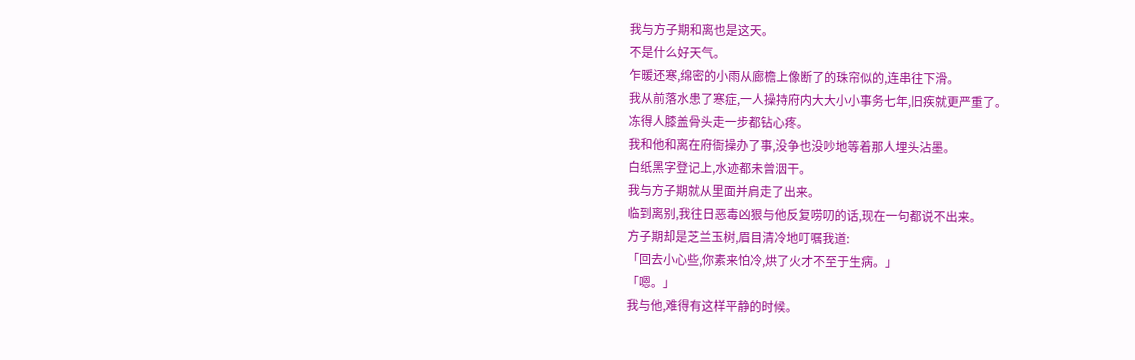我与方子期和离也是这天。
不是什么好天气。
乍暖还寒,绵密的小雨从廊檐上像断了的珠帘似的,连串往下滑。
我从前落水患了寒症,一人操持府内大大小小事务七年,旧疾就更严重了。
冻得人膝盖骨头走一步都钻心疼。
我和他和离在府衙操办了事,没争也没吵地等着那人埋头沾墨。
白纸黑字登记上,水迹都未曾洇干。
我与方子期就从里面并肩走了出来。
临到离别,我往日恶毒凶狠与他反复唠叨的话,现在一句都说不出来。
方子期却是芝兰玉树,眉目清冷地叮嘱我道:
「回去小心些,你素来怕冷,烘了火才不至于生病。」
「嗯。」
我与他,难得有这样平静的时候。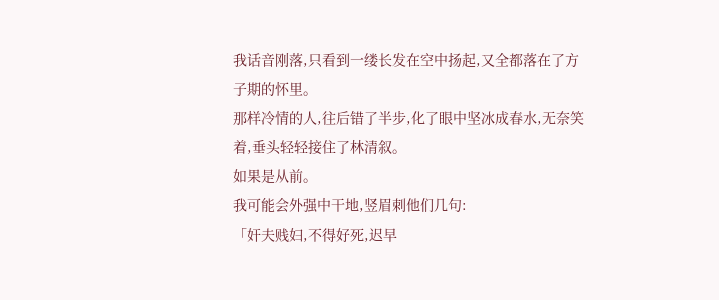我话音刚落,只看到一缕长发在空中扬起,又全都落在了方子期的怀里。
那样冷情的人,往后错了半步,化了眼中坚冰成春水,无奈笑着,垂头轻轻接住了林清叙。
如果是从前。
我可能会外强中干地,竖眉刺他们几句:
「奸夫贱妇,不得好死,迟早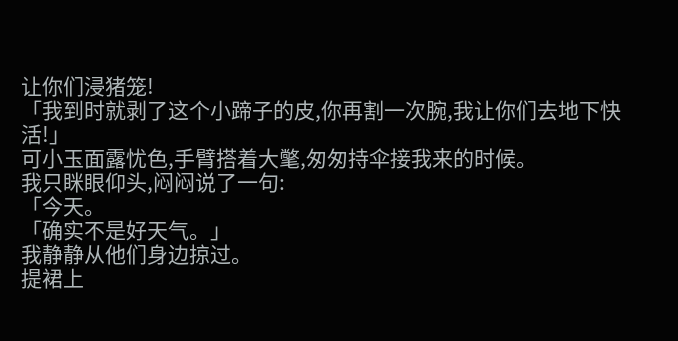让你们浸猪笼!
「我到时就剥了这个小蹄子的皮,你再割一次腕,我让你们去地下快活!」
可小玉面露忧色,手臂搭着大氅,匆匆持伞接我来的时候。
我只眯眼仰头,闷闷说了一句:
「今天。
「确实不是好天气。」
我静静从他们身边掠过。
提裙上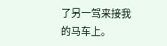了另一驾来接我的马车上。